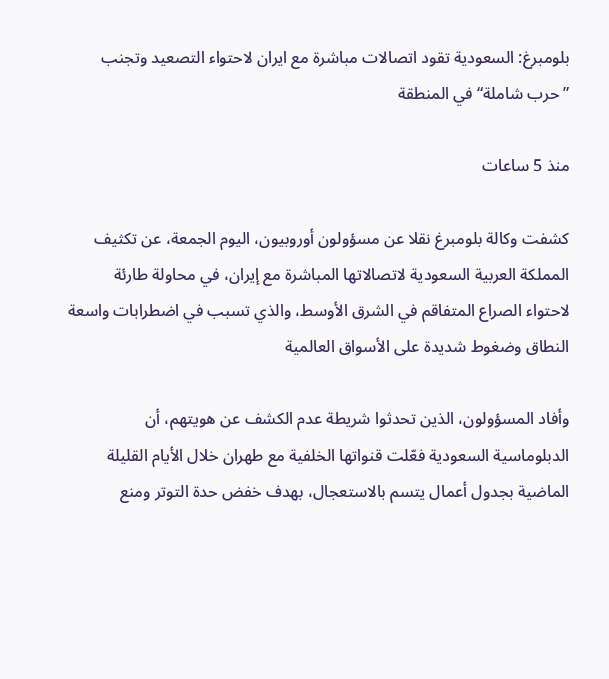بلومبرغ: السعودية تقود اتصالات مباشرة مع ايران لاحتواء التصعيد وتجنب ”حرب شاملة“ في المنطقة

منذ 5 ساعات

كشفت وكالة بلومبرغ نقلا عن مسؤولون أوروبيون، اليوم الجمعة، عن تكثيف المملكة العربية السعودية لاتصالاتها المباشرة مع إيران، في محاولة طارئة لاحتواء الصراع المتفاقم في الشرق الأوسط، والذي تسبب في اضطرابات واسعة النطاق وضغوط شديدة على الأسواق العالمية

وأفاد المسؤولون، الذين تحدثوا شريطة عدم الكشف عن هويتهم، أن الدبلوماسية السعودية فعّلت قنواتها الخلفية مع طهران خلال الأيام القليلة الماضية بجدول أعمال يتسم بالاستعجال، بهدف خفض حدة التوتر ومنع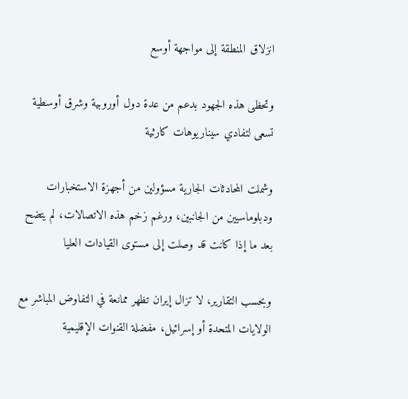انزلاق المنطقة إلى مواجهة أوسع

وتحظى هذه الجهود بدعم من عدة دول أوروبية وشرق أوسطية تسعى لتفادي سيناريوهات كارثية

وشملت المحادثات الجارية مسؤولين من أجهزة الاستخبارات ودبلوماسيين من الجانبين، ورغم زخم هذه الاتصالات، لم يتضح بعد ما إذا كانت قد وصلت إلى مستوى القيادات العليا

وبحسب التقارير، لا تزال إيران تظهر ممانعة في التفاوض المباشر مع الولايات المتحدة أو إسرائيل، مفضلة القنوات الإقليمية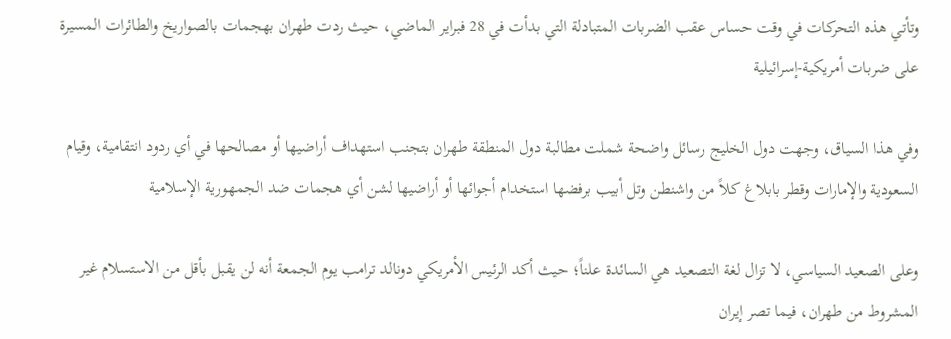وتأتي هذه التحركات في وقت حساس عقب الضربات المتبادلة التي بدأت في 28 فبراير الماضي، حيث ردت طهران بهجمات بالصواريخ والطائرات المسيرة على ضربات أمريكية-إسرائيلية

وفي هذا السياق، وجهت دول الخليج رسائل واضحة شملت مطالبة دول المنطقة طهران بتجنب استهداف أراضيها أو مصالحها في أي ردود انتقامية، وقيام السعودية والإمارات وقطر بابلاغ كلاً من واشنطن وتل أبيب برفضها استخدام أجوائها أو أراضيها لشن أي هجمات ضد الجمهورية الإسلامية

وعلى الصعيد السياسي، لا تزال لغة التصعيد هي السائدة علناً؛ حيث أكد الرئيس الأمريكي دونالد ترامب يوم الجمعة أنه لن يقبل بأقل من الاستسلام غير المشروط من طهران، فيما تصر إيران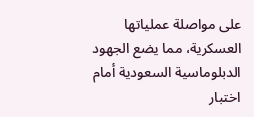على مواصلة عملياتها العسكرية، مما يضع الجهود الدبلوماسية السعودية أمام اختبار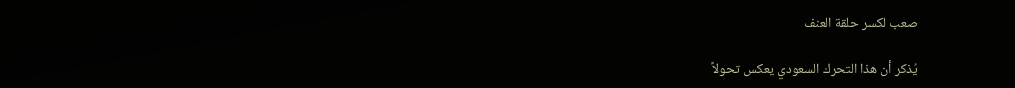صعب لكسر حلقة العنف

يُذكر أن هذا التحرك السعودي يعكس تحولاً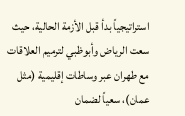استراتيجياً بدأ قبل الأزمة الحالية، حيث سعت الرياض وأبوظبي لترميم العلاقات مع طهران عبر وساطات إقليمية (مثل عمان)، سعياً لضمان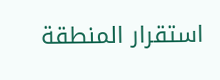استقرار المنطقة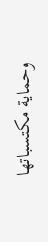وحماية مكتسباتها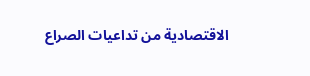الاقتصادية من تداعيات الصراع